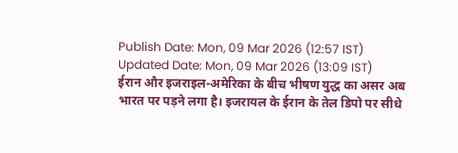Publish Date: Mon, 09 Mar 2026 (12:57 IST)
Updated Date: Mon, 09 Mar 2026 (13:09 IST)
ईरान और इजराइल-अमेरिका के बीच भीषण युद्ध का असर अब भारत पर पड़ने लगा है। इजरायल के ईरान के तेल डिपो पर सीधे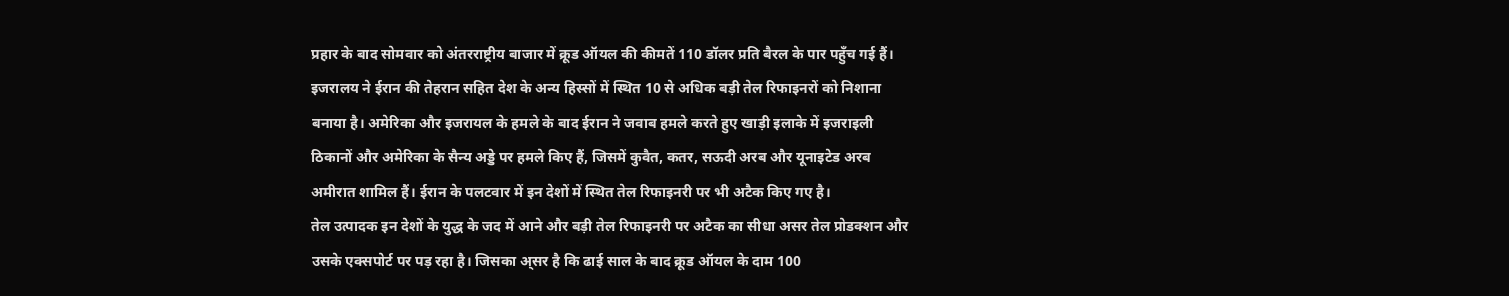प्रहार के बाद सोमवार को अंतरराष्ट्रीय बाजार में क्रूड ऑयल की कीमतें 110 डॉलर प्रति बैरल के पार पहुँच गई हैं। इजरालय ने ईरान की तेहरान सहित देश के अन्य हिस्सों में स्थित 10 से अधिक बड़ी तेल रिफाइनरों को निशाना बनाया है। अमेरिका और इजरायल के हमले के बाद ईरान ने जवाब हमले करते हुए खाड़ी इलाके में इजराइली ठिकानों और अमेरिका के सैन्य अड्डे पर हमले किए हैं, जिसमें कुवैत, कतर, सऊदी अरब और यूनाइटेड अरब अमीरात शामिल हैं। ईरान के पलटवार में इन देशों में स्थित तेल रिफाइनरी पर भी अटैक किए गए है।
तेल उत्पादक इन देशों के युद्ध के जद में आने और बड़ी तेल रिफाइनरी पर अटैक का सीधा असर तेल प्रोडक्शन और उसके एक्सपोर्ट पर पड़ रहा है। जिसका अ्सर है कि ढाई साल के बाद क्रूड ऑयल के दाम 100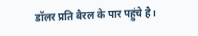डॉलर प्रति बैरल के पार पहुंचे है।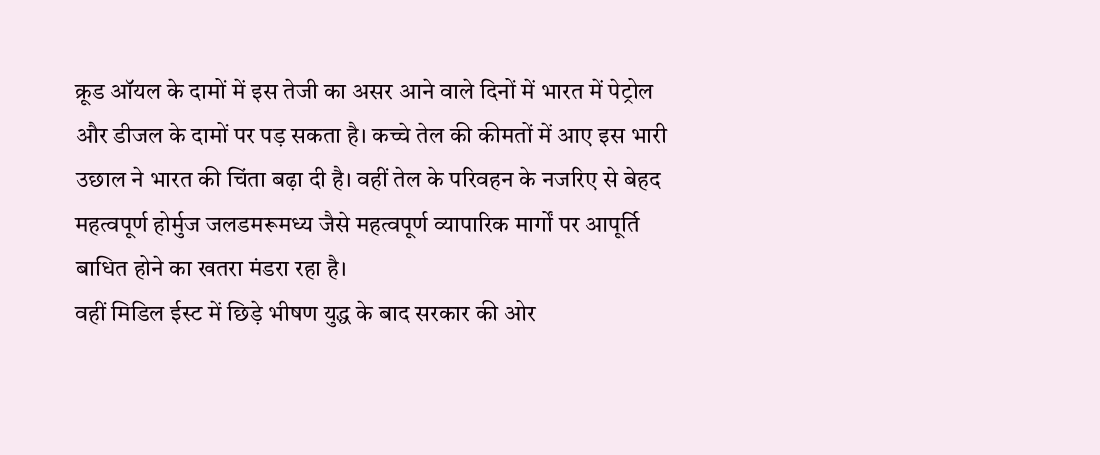क्रूड ऑयल के दामों में इस तेजी का असर आने वाले दिनों में भारत में पेट्रोल और डीजल के दामों पर पड़ सकता है। कच्चे तेल की कीमतों में आए इस भारी उछाल ने भारत की चिंता बढ़ा दी है। वहीं तेल के परिवहन के नजरिए से बेहद महत्वपूर्ण होर्मुज जलडमरूमध्य जैसे महत्वपूर्ण व्यापारिक मार्गों पर आपूर्ति बाधित होने का खतरा मंडरा रहा है।
वहीं मिडिल ईस्ट में छिड़े भीषण युद्ध के बाद सरकार की ओर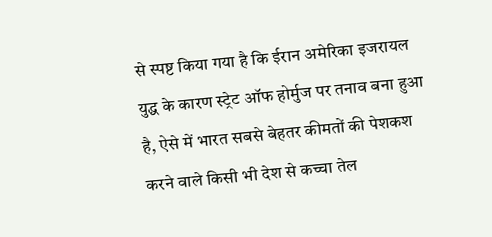से स्पष्ट किया गया है कि ईरान अमेरिका इजरायल युद्ध के कारण स्ट्रेट ऑफ होर्मुज पर तनाव बना हुआ है, ऐसे में भारत सबसे बेहतर कीमतों की पेशकश करने वाले किसी भी देश से कच्चा तेल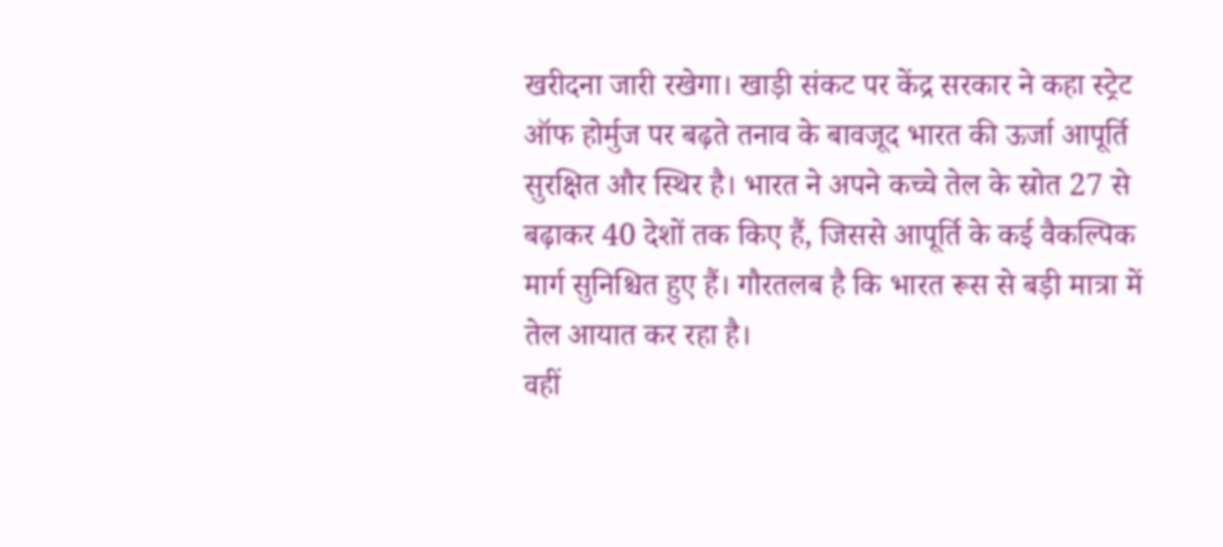खरीदना जारी रखेगा। खाड़ी संकट पर केंद्र सरकार ने कहा स्ट्रेट ऑफ होर्मुज पर बढ़ते तनाव के बावजूद भारत की ऊर्जा आपूर्ति सुरक्षित और स्थिर है। भारत ने अपने कच्चे तेल के स्रोत 27 से बढ़ाकर 40 देशों तक किए हैं, जिससे आपूर्ति के कई वैकल्पिक मार्ग सुनिश्चित हुए हैं। गौरतलब है कि भारत रूस से बड़ी मात्रा में तेल आयात कर रहा है।
वहीं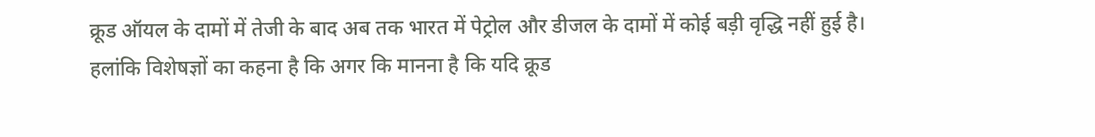क्रूड ऑयल के दामों में तेजी के बाद अब तक भारत में पेट्रोल और डीजल के दामों में कोई बड़ी वृद्धि नहीं हुई है। हलांकि विशेषज्ञों का कहना है कि अगर कि मानना है कि यदि क्रूड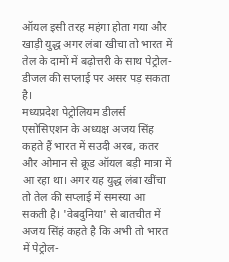ऑयल इसी तरह महंगा होता गया और खाड़ी युद्ध अगर लंबा खीचा तो भारत में तेल के दामों में बढ़ोत्तरी के साथ पेट्रोल-डीजल की सप्लाई पर असर पड़ सकता है।
मध्यप्रदेश पेट्रोलियम डीलर्स एसोसिएशन के अध्यक्ष अजय सिंह कहते हैं भारत में सउदी अरब, कतर और ओमान से क्रूड ऑयल बड़ी मात्रा में आ रहा था। अगर यह युद्ध लंबा खींचा तो तेल की सप्लाई में समस्या आ सकती है। 'वेबदुनिया' से बातचीत में अजय सिंहं कहते है कि अभी तो भारत में पेट्रोल-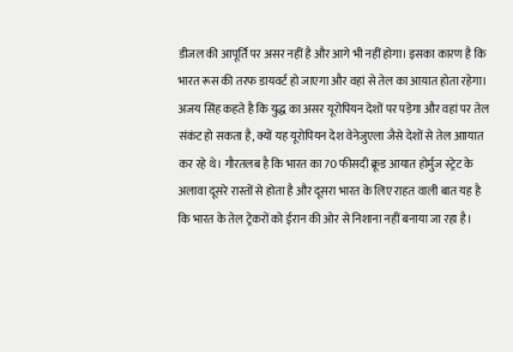डीजल की आपूर्ति पर असर नहीं है और आगे भी नहीं होगा। इसका कारण है कि भारत रूस की तरफ डायवर्ट हो जाएगा और वहां से तेल का आय़ात होता रहेगा।
अजय सिंह कहते है कि युद्ध का असर यूरोपियन देशों पर पड़ेगा और वहां पर तेल संकंट हो सकता है, क्यों यह यूरोपियन देश वेनेजुएला जैसे देशों से तेल आायात कर रहे थे। गौरतलब है कि भारत का 70 फीसदी क्रूड आयात होर्मुज स्ट्रेट के अलावा दूसरे रास्तों से होता है और दूसरा भारत के लिए राहत वाली बात यह है कि भारत के तेल ट्रेकरों को ईरान की ओर से निशाना नहीं बनाया जा रहा है।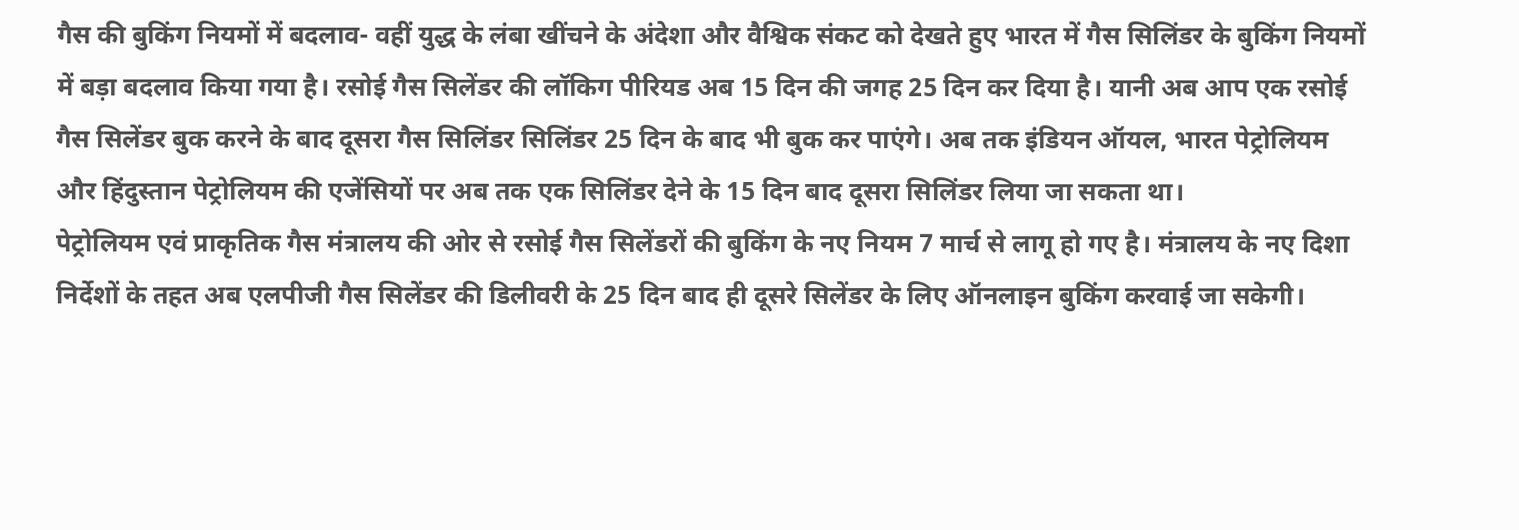गैस की बुकिंग नियमों में बदलाव- वहीं युद्ध के लंबा खींचने के अंदेशा और वैश्विक संकट को देखते हुए भारत में गैस सिलिंडर के बुकिंग नियमों में बड़ा बदलाव किया गया है। रसोई गैस सिलेंडर की लॉकिग पीरियड अब 15 दिन की जगह 25 दिन कर दिया है। यानी अब आप एक रसोई गैस सिलेंडर बुक करने के बाद दूसरा गैस सिलिंडर सिलिंडर 25 दिन के बाद भी बुक कर पाएंगे। अब तक इंडियन ऑयल, भारत पेट्रोलियम और हिंदुस्तान पेट्रोलियम की एजेंसियों पर अब तक एक सिलिंडर देने के 15 दिन बाद दूसरा सिलिंडर लिया जा सकता था।
पेट्रोलियम एवं प्राकृतिक गैस मंत्रालय की ओर से रसोई गैस सिलेंडरों की बुकिंग के नए नियम 7 मार्च से लागू हो गए है। मंत्रालय के नए दिशा निर्देशों के तहत अब एलपीजी गैस सिलेंडर की डिलीवरी के 25 दिन बाद ही दूसरे सिलेंडर के लिए ऑनलाइन बुकिंग करवाई जा सकेगी।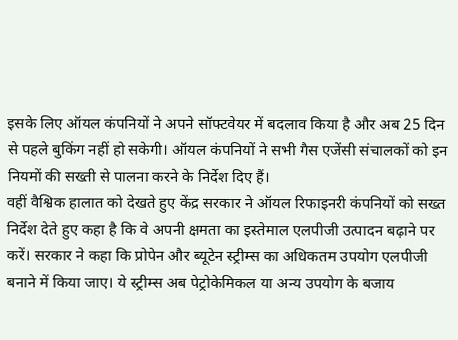इसके लिए ऑयल कंपनियों ने अपने सॉफ्टवेयर में बदलाव किया है और अब 25 दिन से पहले बुकिंग नहीं हो सकेगी। ऑयल कंपनियों ने सभी गैस एजेंसी संचालकों को इन नियमों की सख्ती से पालना करने के निर्देश दिए हैं।
वहीं वैश्विक हालात को देखते हुए केंद्र सरकार ने ऑयल रिफाइनरी कंपनियों को सख्त निर्देश देते हुए कहा है कि वे अपनी क्षमता का इस्तेमाल एलपीजी उत्पादन बढ़ाने पर करें। सरकार ने कहा कि प्रोपेन और ब्यूटेन स्ट्रीम्स का अधिकतम उपयोग एलपीजी बनाने में किया जाए। ये स्ट्रीम्स अब पेट्रोकेमिकल या अन्य उपयोग के बजाय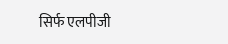सिर्फ एलपीजी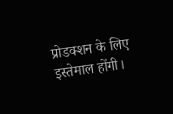प्रोडक्शन के लिए इस्तेमाल होंगी।